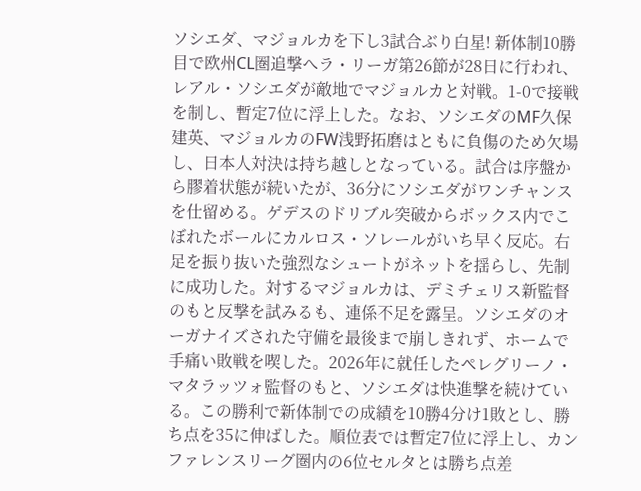ソシエダ、マジョルカを下し3試合ぶり白星! 新体制10勝目で欧州CL圏追撃へラ・リーガ第26節が28日に行われ、レアル・ソシエダが敵地でマジョルカと対戦。1-0で接戦を制し、暫定7位に浮上した。なお、ソシエダのMF久保建英、マジョルカのFW浅野拓磨はともに負傷のため欠場し、日本人対決は持ち越しとなっている。試合は序盤から膠着状態が続いたが、36分にソシエダがワンチャンスを仕留める。ゲデスのドリブル突破からボックス内でこぼれたボールにカルロス・ソレールがいち早く反応。右足を振り抜いた強烈なシュートがネットを揺らし、先制に成功した。対するマジョルカは、デミチェリス新監督のもと反撃を試みるも、連係不足を露呈。ソシエダのオーガナイズされた守備を最後まで崩しきれず、ホームで手痛い敗戦を喫した。2026年に就任したペレグリーノ・マタラッツォ監督のもと、ソシエダは快進撃を続けている。この勝利で新体制での成績を10勝4分け1敗とし、勝ち点を35に伸ばした。順位表では暫定7位に浮上し、カンファレンスリーグ圏内の6位セルタとは勝ち点差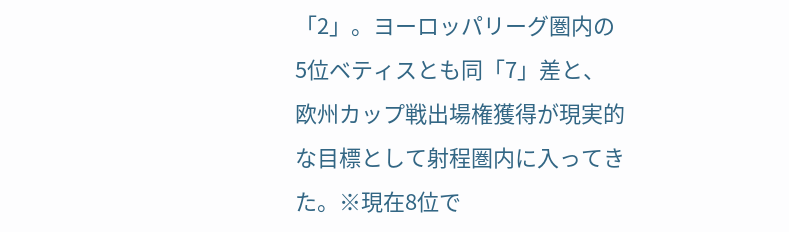「2」。ヨーロッパリーグ圏内の5位ベティスとも同「7」差と、欧州カップ戦出場権獲得が現実的な目標として射程圏内に入ってきた。※現在8位で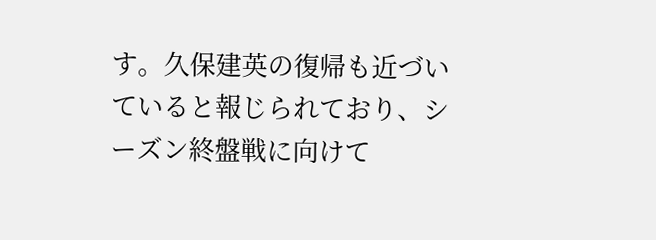す。久保建英の復帰も近づいていると報じられており、シーズン終盤戦に向けて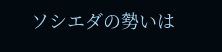ソシエダの勢いは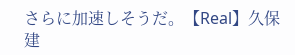さらに加速しそうだ。【Real】久保建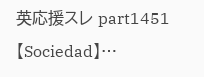英応援スレ part1451【Sociedad】…